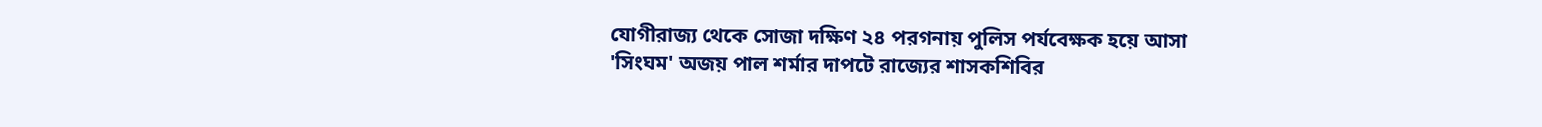যোগীরাজ্য থেকে সোজা দক্ষিণ ২৪ পরগনায় পুলিস পর্যবেক্ষক হয়ে আসা 'সিংঘম' অজয় পাল শর্মার দাপটে রাজ্যের শাসকশিবির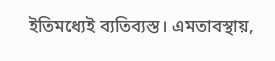ইতিমধ্যেই ব্যতিব্যস্ত। এমতাবস্থায়,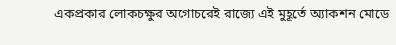একপ্রকার লোকচক্ষুর অগোচরেই রাজ্যে এই মুহূর্তে অ্যাকশন মোডে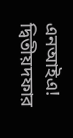এনআইএ!
দ্বিতীয়দফার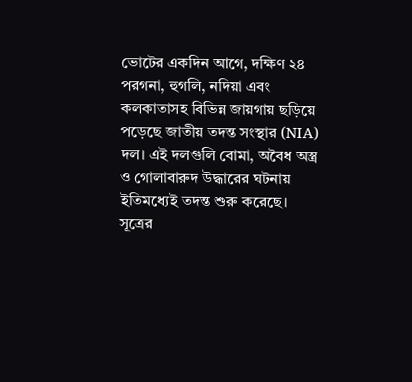ভোটের একদিন আগে, দক্ষিণ ২৪ পরগনা, হুগলি, নদিয়া এবং কলকাতাসহ বিভিন্ন জায়গায় ছড়িয়ে পড়েছে জাতীয় তদন্ত সংস্থার (NIA) দল। এই দলগুলি বোমা, অবৈধ অস্ত্র ও গোলাবারুদ উদ্ধারের ঘটনায় ইতিমধ্যেই তদন্ত শুরু করেছে। সূত্রের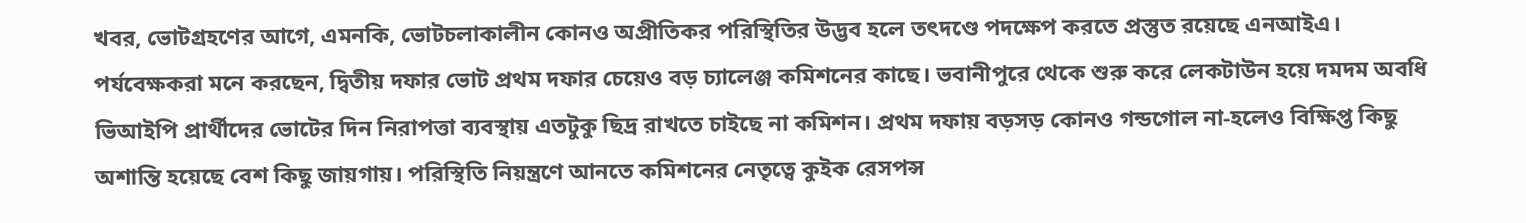খবর, ভোটগ্রহণের আগে, এমনকি, ভোটচলাকালীন কোনও অপ্রীতিকর পরিস্থিতির উদ্ভব হলে তৎদণ্ডে পদক্ষেপ করতে প্রস্তুত রয়েছে এনআইএ।
পর্যবেক্ষকরা মনে করছেন, দ্বিতীয় দফার ভোট প্রথম দফার চেয়েও বড় চ্যালেঞ্জ কমিশনের কাছে। ভবানীপুরে থেকে শুরু করে লেকটাউন হয়ে দমদম অবধি ভিআইপি প্রার্থীদের ভোটের দিন নিরাপত্তা ব্যবস্থায় এতটুকু ছিদ্র রাখতে চাইছে না কমিশন। প্রথম দফায় বড়সড় কোনও গন্ডগোল না-হলেও বিক্ষিপ্ত কিছু অশান্তি হয়েছে বেশ কিছু জায়গায়। পরিস্থিতি নিয়ন্ত্রণে আনতে কমিশনের নেতৃত্বে কুইক রেসপন্স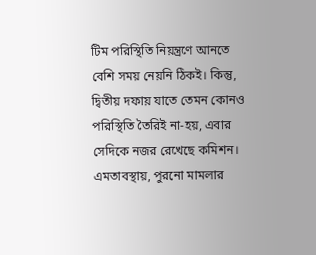টিম পরিস্থিতি নিয়ন্ত্রণে আনতে বেশি সময় নেয়নি ঠিকই। কিন্তু, দ্বিতীয় দফায় যাতে তেমন কোনও পরিস্থিতি তৈরিই না-হয়, এবার সেদিকে নজর রেখেছে কমিশন। এমতাবস্থায়, পুরনো মামলার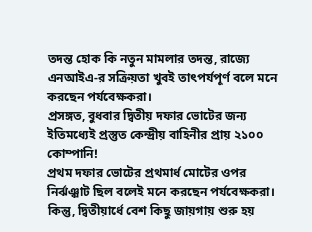তদন্ত হোক কি নতুন মামলার তদন্ত, রাজ্যে এনআইএ-র সক্রিয়তা খুবই তাৎপর্যপূর্ণ বলে মনে করছেন পর্যবেক্ষকরা।
প্রসঙ্গত, বুধবার দ্বিতীয় দফার ভোটের জন্য ইতিমধ্যেই প্রস্তুত কেন্দ্রীয় বাহিনীর প্রায় ২১০০ কোম্পানি!
প্রথম দফার ভোটের প্রথমার্ধ মোটের ওপর নির্ঝঞ্ঝাট ছিল বলেই মনে করছেন পর্যবেক্ষকরা। কিন্তু, দ্বিতীয়ার্ধে বেশ কিছু জায়গায় শুরু হয়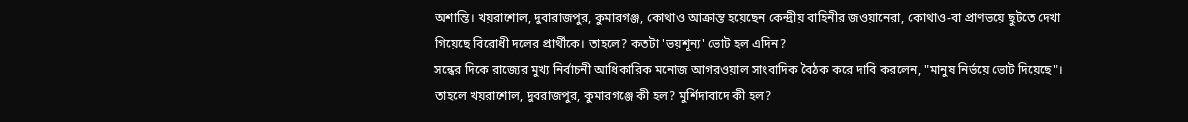অশান্তি। খয়রাশোল, দুবারাজপুর, কুমারগঞ্জ, কোথাও আক্রান্ত হয়েছেন কেন্দ্রীয় বাহিনীর জওয়ানেরা, কোথাও-বা প্রাণভয়ে ছুটতে দেখা গিয়েছে বিরোধী দলের প্রার্থীকে। তাহলে? কতটা 'ভয়শূন্য' ভোট হল এদিন?
সন্ধের দিকে রাজ্যের মুখ্য নির্বাচনী আধিকারিক মনোজ আগরওয়াল সাংবাদিক বৈঠক করে দাবি করলেন, "মানুষ নির্ভয়ে ভোট দিয়েছে"।
তাহলে খয়রাশোল, দুবরাজপুর, কুমারগঞ্জে কী হল? মুর্শিদাবাদে কী হল?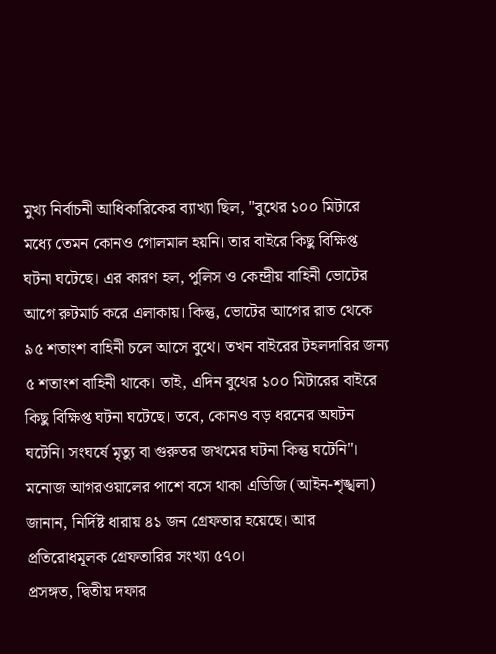মুখ্য নির্বাচনী আধিকারিকের ব্যাখ্যা ছিল, "বুথের ১০০ মিটারে মধ্যে তেমন কোনও গোলমাল হয়নি। তার বাইরে কিছু বিক্ষিপ্ত ঘটনা ঘটেছে। এর কারণ হল, পুলিস ও কেন্দ্রীয় বাহিনী ভোটের আগে রুটমার্চ করে এলাকায়। কিন্তু, ভোটের আগের রাত থেকে ৯৫ শতাংশ বাহিনী চলে আসে বুথে। তখন বাইরের টহলদারির জন্য ৫ শতাংশ বাহিনী থাকে। তাই, এদিন বুথের ১০০ মিটারের বাইরে কিছু বিক্ষিপ্ত ঘটনা ঘটেছে। তবে, কোনও বড় ধরনের অঘটন ঘটেনি। সংঘর্ষে মৃত্যু বা গুরুতর জখমের ঘটনা কিন্তু ঘটেনি"।
মনোজ আগরওয়ালের পাশে বসে থাকা এডিজি (আইন-শৃঙ্খলা) জানান, নির্দিষ্ট ধারায় ৪১ জন গ্রেফতার হয়েছে। আর প্রতিরোধমূলক গ্রেফতারির সংখ্যা ৫৭০।
প্রসঙ্গত, দ্বিতীয় দফার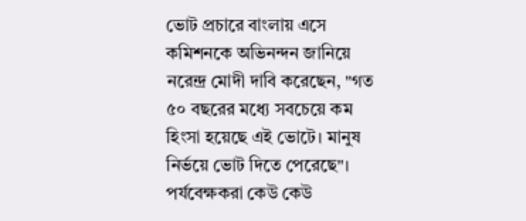ভোট প্রচারে বাংলায় এসে কমিশনকে অভিনন্দন জানিয়ে নরেন্দ্র মোদী দাবি করেছেন, "গত ৫০ বছরের মধ্যে সবচেয়ে কম হিংসা হয়েছে এই ভোটে। মানুষ নির্ভয়ে ভোট দিতে পেরেছে"।
পর্যবেক্ষকরা কেউ কেউ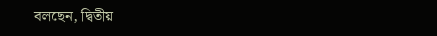বলছেন, দ্বিতীয়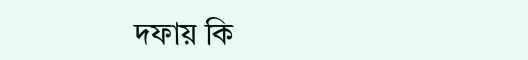দফায় কি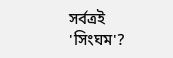সর্বত্রই 'সিংঘম'?